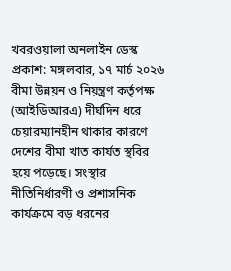খবরওয়ালা অনলাইন ডেস্ক
প্রকাশ: মঙ্গলবার, ১৭ মার্চ ২০২৬
বীমা উন্নয়ন ও নিয়ন্ত্রণ কর্তৃপক্ষ (আইডিআরএ) দীর্ঘদিন ধরে চেয়ারম্যানহীন থাকার কারণে দেশের বীমা খাত কার্যত স্থবির হয়ে পড়েছে। সংস্থার নীতিনির্ধারণী ও প্রশাসনিক কার্যক্রমে বড় ধরনের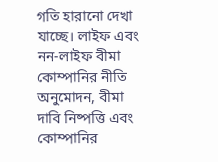গতি হারানো দেখা যাচ্ছে। লাইফ এবং নন-লাইফ বীমা কোম্পানির নীতি অনুমোদন, বীমা দাবি নিষ্পত্তি এবং কোম্পানির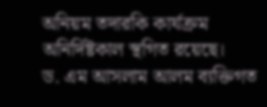অনিয়ম তদারকি কার্যক্রম অনির্দিষ্টকাল স্থগিত রয়েছে।
ড. এম আসলাম আলম ব্যক্তিগত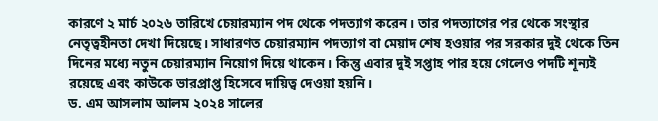কারণে ২ মার্চ ২০২৬ তারিখে চেয়ারম্যান পদ থেকে পদত্যাগ করেন। তার পদত্যাগের পর থেকে সংস্থার নেতৃত্বহীনতা দেখা দিয়েছে। সাধারণত চেয়ারম্যান পদত্যাগ বা মেয়াদ শেষ হওয়ার পর সরকার দুই থেকে তিন দিনের মধ্যে নতুন চেয়ারম্যান নিয়োগ দিয়ে থাকেন। কিন্তু এবার দুই সপ্তাহ পার হয়ে গেলেও পদটি শূন্যই রয়েছে এবং কাউকে ভারপ্রাপ্ত হিসেবে দায়িত্ব দেওয়া হয়নি।
ড. এম আসলাম আলম ২০২৪ সালের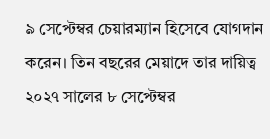৯ সেপ্টেম্বর চেয়ারম্যান হিসেবে যোগদান করেন। তিন বছরের মেয়াদে তার দায়িত্ব ২০২৭ সালের ৮ সেপ্টেম্বর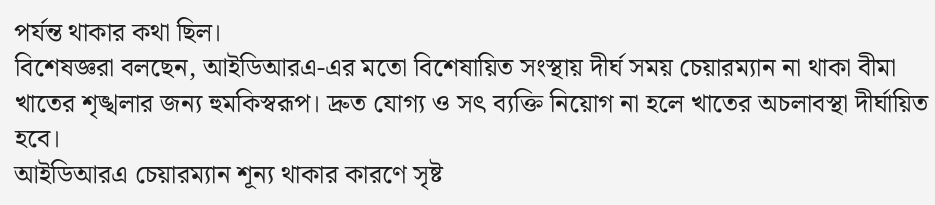পর্যন্ত থাকার কথা ছিল।
বিশেষজ্ঞরা বলছেন, আইডিআরএ-এর মতো বিশেষায়িত সংস্থায় দীর্ঘ সময় চেয়ারম্যান না থাকা বীমা খাতের শৃঙ্খলার জন্য হুমকিস্বরূপ। দ্রুত যোগ্য ও সৎ ব্যক্তি নিয়োগ না হলে খাতের অচলাবস্থা দীর্ঘায়িত হবে।
আইডিআরএ চেয়ারম্যান শূন্য থাকার কারণে সৃষ্ট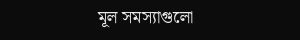মূল সমস্যাগুলো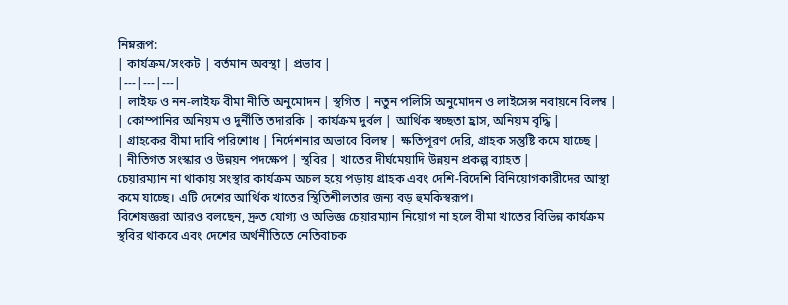নিম্নরূপ:
| কার্যক্রম/সংকট | বর্তমান অবস্থা | প্রভাব |
|---|---|---|
| লাইফ ও নন-লাইফ বীমা নীতি অনুমোদন | স্থগিত | নতুন পলিসি অনুমোদন ও লাইসেন্স নবায়নে বিলম্ব |
| কোম্পানির অনিয়ম ও দুর্নীতি তদারকি | কার্যক্রম দুর্বল | আর্থিক স্বচ্ছতা হ্রাস, অনিয়ম বৃদ্ধি |
| গ্রাহকের বীমা দাবি পরিশোধ | নির্দেশনার অভাবে বিলম্ব | ক্ষতিপূরণ দেরি, গ্রাহক সন্তুষ্টি কমে যাচ্ছে |
| নীতিগত সংস্কার ও উন্নয়ন পদক্ষেপ | স্থবির | খাতের দীর্ঘমেয়াদি উন্নয়ন প্রকল্প ব্যাহত |
চেয়ারম্যান না থাকায় সংস্থার কার্যক্রম অচল হয়ে পড়ায় গ্রাহক এবং দেশি-বিদেশি বিনিয়োগকারীদের আস্থা কমে যাচ্ছে। এটি দেশের আর্থিক খাতের স্থিতিশীলতার জন্য বড় হুমকিস্বরূপ।
বিশেষজ্ঞরা আরও বলছেন, দ্রুত যোগ্য ও অভিজ্ঞ চেয়ারম্যান নিয়োগ না হলে বীমা খাতের বিভিন্ন কার্যক্রম স্থবির থাকবে এবং দেশের অর্থনীতিতে নেতিবাচক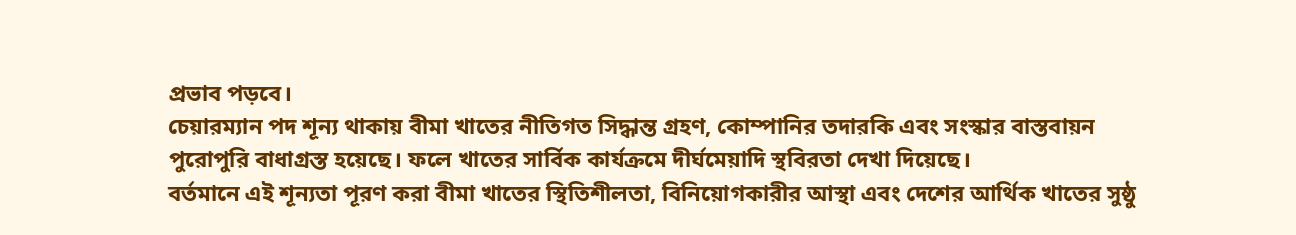প্রভাব পড়বে।
চেয়ারম্যান পদ শূন্য থাকায় বীমা খাতের নীতিগত সিদ্ধান্ত গ্রহণ, কোম্পানির তদারকি এবং সংস্কার বাস্তবায়ন পুরোপুরি বাধাগ্রস্ত হয়েছে। ফলে খাতের সার্বিক কার্যক্রমে দীর্ঘমেয়াদি স্থবিরতা দেখা দিয়েছে।
বর্তমানে এই শূন্যতা পূরণ করা বীমা খাতের স্থিতিশীলতা, বিনিয়োগকারীর আস্থা এবং দেশের আর্থিক খাতের সুষ্ঠু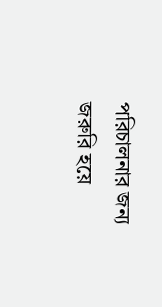পরিচালনার জন্য জরুরি হয়ে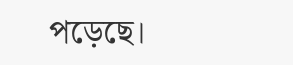পড়েছে।